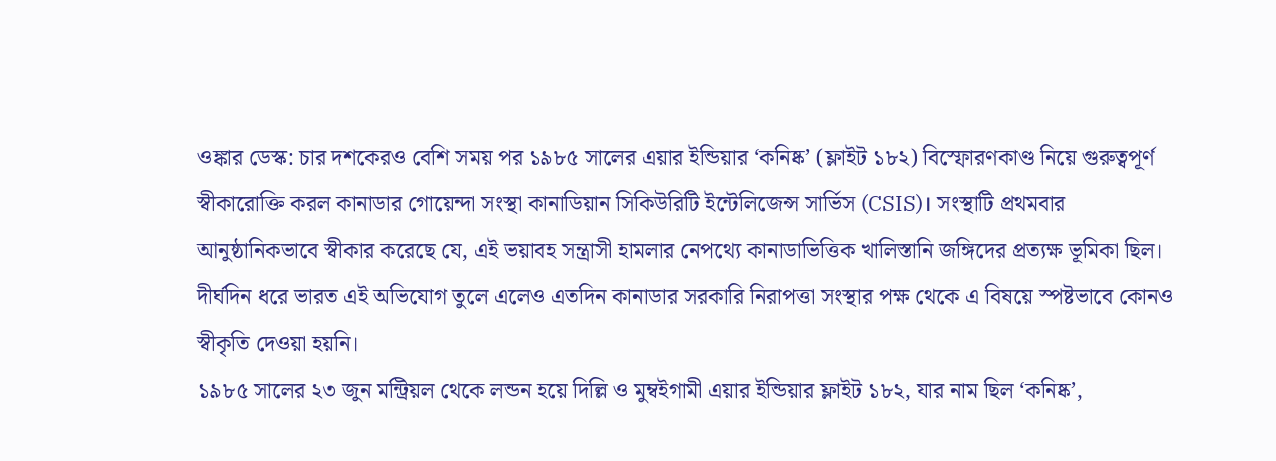ওঙ্কার ডেস্ক: চার দশকেরও বেশি সময় পর ১৯৮৫ সালের এয়ার ইন্ডিয়ার ‘কনিষ্ক’ (ফ্লাইট ১৮২) বিস্ফোরণকাণ্ড নিয়ে গুরুত্বপূর্ণ স্বীকারোক্তি করল কানাডার গোয়েন্দা সংস্থা কানাডিয়ান সিকিউরিটি ইন্টেলিজেন্স সার্ভিস (CSIS)। সংস্থাটি প্রথমবার আনুষ্ঠানিকভাবে স্বীকার করেছে যে, এই ভয়াবহ সন্ত্রাসী হামলার নেপথ্যে কানাডাভিত্তিক খালিস্তানি জঙ্গিদের প্রত্যক্ষ ভূমিকা ছিল। দীর্ঘদিন ধরে ভারত এই অভিযোগ তুলে এলেও এতদিন কানাডার সরকারি নিরাপত্তা সংস্থার পক্ষ থেকে এ বিষয়ে স্পষ্টভাবে কোনও স্বীকৃতি দেওয়া হয়নি।
১৯৮৫ সালের ২৩ জুন মন্ট্রিয়ল থেকে লন্ডন হয়ে দিল্লি ও মুম্বইগামী এয়ার ইন্ডিয়ার ফ্লাইট ১৮২, যার নাম ছিল ‘কনিষ্ক’,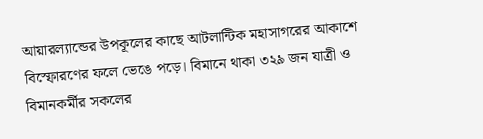আয়ারল্যান্ডের উপকূলের কাছে আটলান্টিক মহাসাগরের আকাশে বিস্ফোরণের ফলে ভেঙে পড়ে। বিমানে থাকা ৩২৯ জন যাত্রী ও বিমানকর্মীর সকলের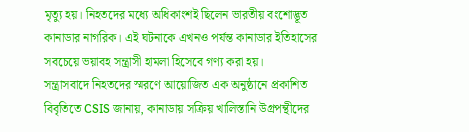মৃত্যু হয়। নিহতদের মধ্যে অধিকাংশই ছিলেন ভারতীয় বংশোদ্ভূত কানাডার নাগরিক। এই ঘটনাকে এখনও পর্যন্ত কানাডার ইতিহাসের সবচেয়ে ভয়াবহ সন্ত্রাসী হামলা হিসেবে গণ্য করা হয়।
সন্ত্রাসবাদে নিহতদের স্মরণে আয়োজিত এক অনুষ্ঠানে প্রকাশিত বিবৃতিতে CSIS জানায়, কানাডায় সক্রিয় খালিস্তানি উগ্রপন্থীদের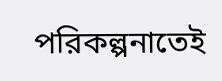পরিকল্পনাতেই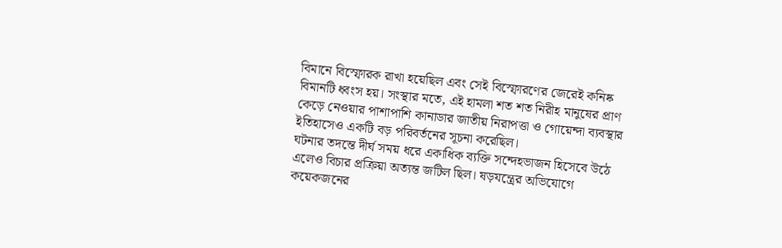বিমানে বিস্ফোরক রাখা হয়েছিল এবং সেই বিস্ফোরণের জেরেই কনিষ্ক বিমানটি ধ্বংস হয়। সংস্থার মতে, এই হামলা শত শত নিরীহ মানুষের প্রাণ কেড়ে নেওয়ার পাশাপাশি কানাডার জাতীয় নিরাপত্তা ও গোয়েন্দা ব্যবস্থার ইতিহাসেও একটি বড় পরিবর্তনের সূচনা করেছিল।
ঘটনার তদন্তে দীর্ঘ সময় ধরে একাধিক ব্যক্তি সন্দেহভাজন হিসেবে উঠে এলেও বিচার প্রক্রিয়া অত্যন্ত জটিল ছিল। ষড়যন্ত্রের অভিযোগে কয়েকজনের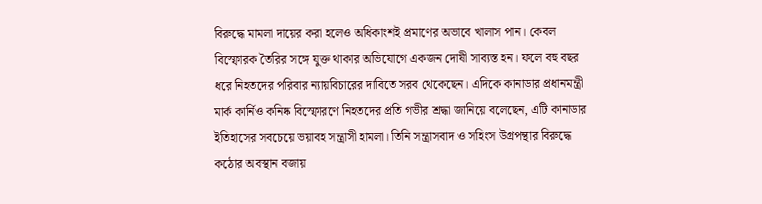বিরুদ্ধে মামলা দায়ের করা হলেও অধিকাংশই প্রমাণের অভাবে খালাস পান। কেবল বিস্ফোরক তৈরির সঙ্গে যুক্ত থাকার অভিযোগে একজন দোষী সাব্যস্ত হন। ফলে বহু বছর ধরে নিহতদের পরিবার ন্যায়বিচারের দাবিতে সরব থেকেছেন। এদিকে কানাডার প্রধানমন্ত্রী মার্ক কার্নিও কনিষ্ক বিস্ফোরণে নিহতদের প্রতি গভীর শ্রদ্ধা জানিয়ে বলেছেন, এটি কানাডার ইতিহাসের সবচেয়ে ভয়াবহ সন্ত্রাসী হামলা। তিনি সন্ত্রাসবাদ ও সহিংস উগ্রপন্থার বিরুদ্ধে কঠোর অবস্থান বজায়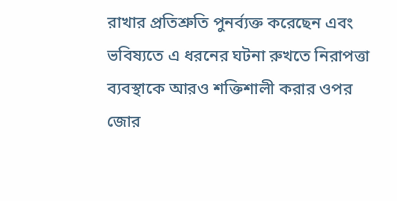রাখার প্রতিশ্রুতি পুনর্ব্যক্ত করেছেন এবং ভবিষ্যতে এ ধরনের ঘটনা রুখতে নিরাপত্তা ব্যবস্থাকে আরও শক্তিশালী করার ওপর জোর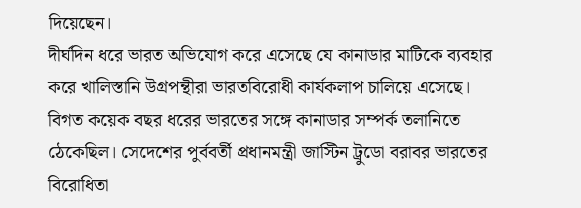দিয়েছেন।
দীর্ঘদিন ধরে ভারত অভিযোগ করে এসেছে যে কানাডার মাটিকে ব্যবহার করে খালিস্তানি উগ্রপন্থীরা ভারতবিরোধী কার্যকলাপ চালিয়ে এসেছে। বিগত কয়েক বছর ধরের ভারতের সঙ্গে কানাডার সম্পর্ক তলানিতে ঠেকেছিল। সেদেশের পুর্ববর্তী প্রধানমন্ত্রী জাস্টিন ট্রুডো বরাবর ভারতের বিরোধিতা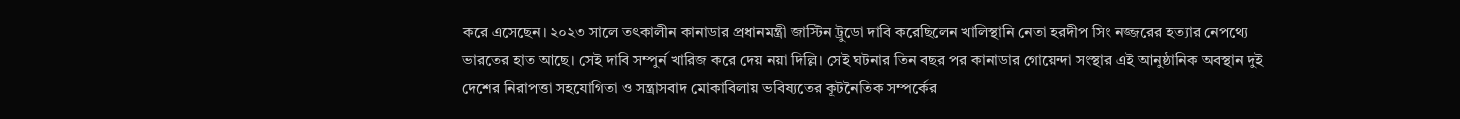করে এসেছেন। ২০২৩ সালে তৎকালীন কানাডার প্রধানমন্ত্রী জাস্টিন ট্রুডো দাবি করেছিলেন খালিস্থানি নেতা হরদীপ সিং নজ্জরের হত্যার নেপথ্যে ভারতের হাত আছে। সেই দাবি সম্পুর্ন খারিজ করে দেয় নয়া দিল্লি। সেই ঘটনার তিন বছর পর কানাডার গোয়েন্দা সংস্থার এই আনুষ্ঠানিক অবস্থান দুই দেশের নিরাপত্তা সহযোগিতা ও সন্ত্রাসবাদ মোকাবিলায় ভবিষ্যতের কূটনৈতিক সম্পর্কের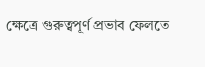ক্ষেত্রে গুরুত্বপূর্ণ প্রভাব ফেলতে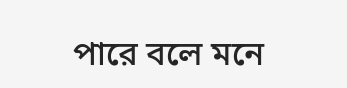পারে বলে মনে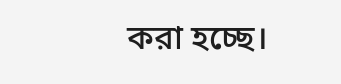করা হচ্ছে।